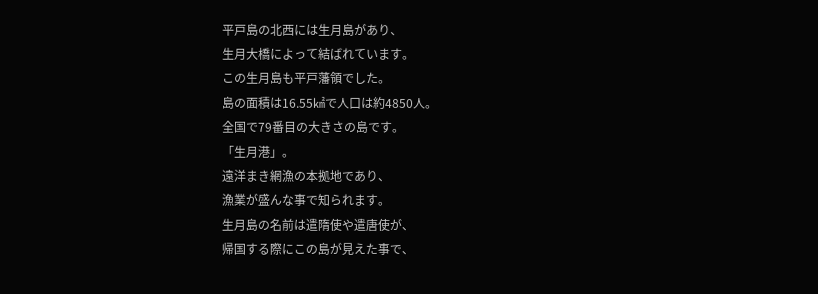平戸島の北西には生月島があり、
生月大橋によって結ばれています。
この生月島も平戸藩領でした。
島の面積は16.55㎢で人口は約4850人。
全国で79番目の大きさの島です。
「生月港」。
遠洋まき網漁の本拠地であり、
漁業が盛んな事で知られます。
生月島の名前は遣隋使や遣唐使が、
帰国する際にこの島が見えた事で、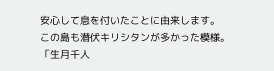安心して息を付いたことに由来します。
この島も潜伏キリシタンが多かった模様。
「生月千人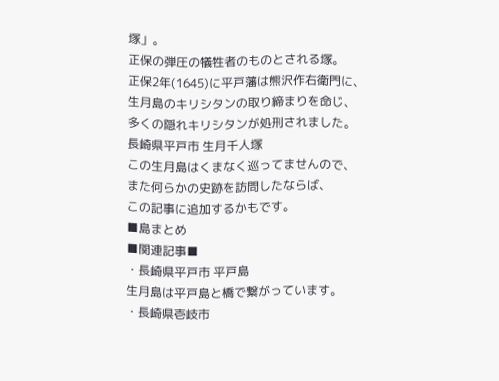塚」。
正保の弾圧の犠牲者のものとされる塚。
正保2年(1645)に平戸藩は熊沢作右衛門に、
生月島のキリシタンの取り締まりを命じ、
多くの隠れキリシタンが処刑されました。
長崎県平戸市 生月千人塚
この生月島はくまなく巡ってませんので、
また何らかの史跡を訪問したならば、
この記事に追加するかもです。
■島まとめ
■関連記事■
・長崎県平戸市 平戸島
生月島は平戸島と橋で繋がっています。
・長崎県壱岐市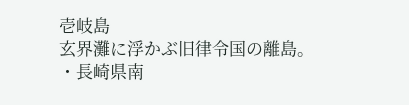壱岐島
玄界灘に浮かぶ旧律令国の離島。
・長崎県南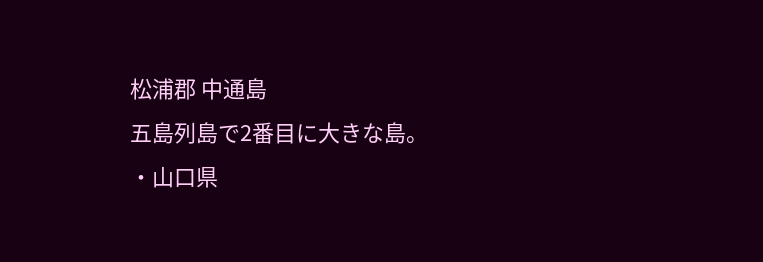松浦郡 中通島
五島列島で2番目に大きな島。
・山口県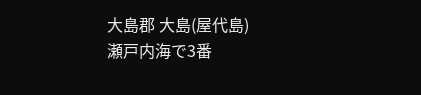大島郡 大島(屋代島)
瀬戸内海で3番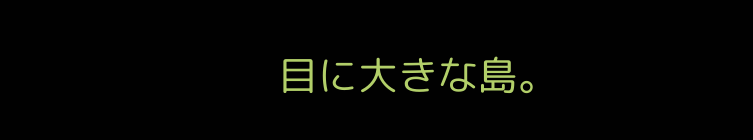目に大きな島。